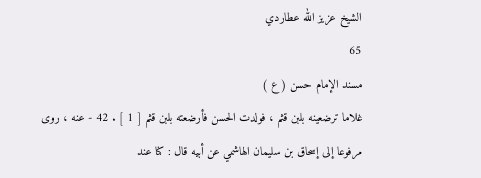الشيخ عزيز الله عطاردي
65
مسند الإمام حسن ( ع )
غلاما ترضعينه بلبن قثم ، فولدت الحسن فأرضعته بلبن قثم [ 1 ] . 42 - عنه ، روى مرفوعا إلى إسحاق بن سليمان الهاشمي عن أبيه قال : كنا عند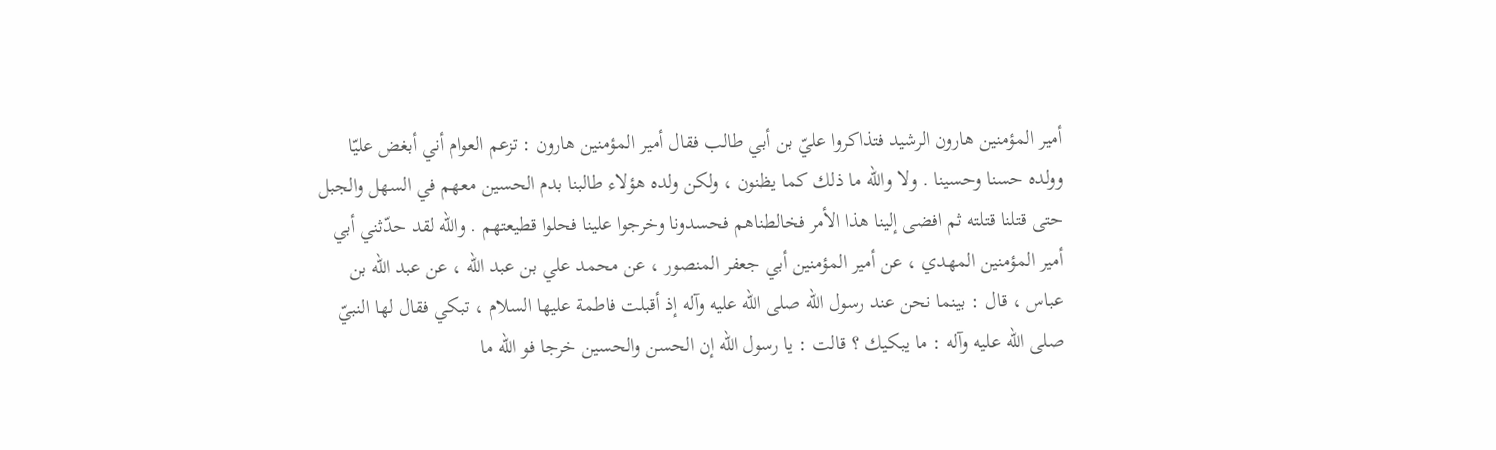أمير المؤمنين هارون الرشيد فتذاكروا عليّ بن أبي طالب فقال أمير المؤمنين هارون : تزعم العوام أني أبغض عليّا وولده حسنا وحسينا . ولا واللّه ما ذلك كما يظنون ، ولكن ولده هؤلاء طالبنا بدم الحسين معهم في السهل والجبل حتى قتلنا قتلته ثم افضى إلينا هذا الأمر فخالطناهم فحسدونا وخرجوا علينا فحلوا قطيعتهم . واللّه لقد حدّثني أبي أمير المؤمنين المهدي ، عن أمير المؤمنين أبي جعفر المنصور ، عن محمد علي بن عبد اللّه ، عن عبد اللّه بن عباس ، قال : بينما نحن عند رسول اللّه صلى اللّه عليه وآله إذ أقبلت فاطمة عليها السلام ، تبكي فقال لها النبيّ صلى اللّه عليه وآله : ما يبكيك ؟ قالت : يا رسول اللّه إن الحسن والحسين خرجا فو اللّه ما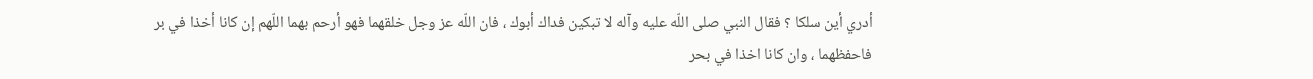أدري أين سلكا ؟ فقال النبي صلى اللّه عليه وآله لا تبكين فداك أبوك ، فان اللّه عز وجل خلقهما فهو أرحم بهما اللّهم إن كانا أخذا في بر فاحفظهما ، وان كانا اخذا في بحر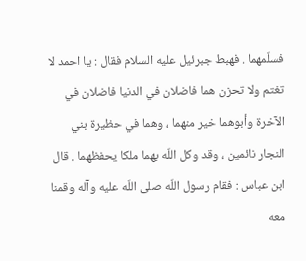فسلّمهما . فهبط جبرئيل عليه السلام فقال : يا احمد لا تغتم ولا تحزن هما فاضلان في الدنيا فاضلان في الآخرة وأبوهما خير منهما ، وهما في حظيرة بني النجار نائمين ، وقد وكل اللّه بهما ملكا يحفظهما . قال ابن عباس : فقام رسول اللّه صلى اللّه عليه وآله وقمنا معه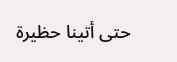حتى أتينا حظيرة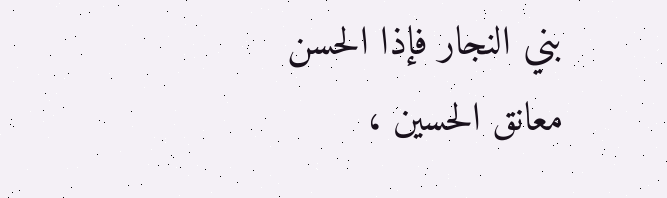بني النجار فإذا الحسن معانق الحسين ،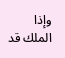وإذا الملك قد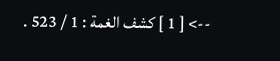--> [ 1 ] كشف الغمة : 1 / 523 .